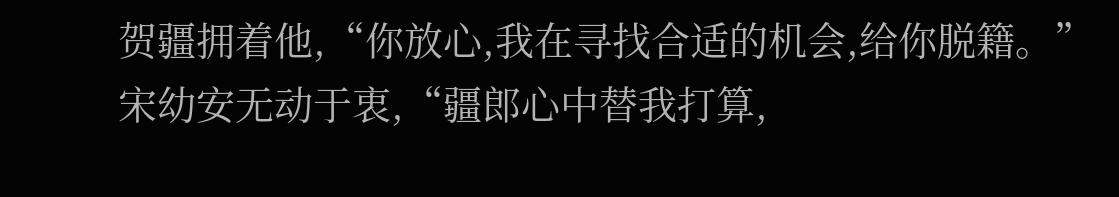贺疆拥着他,“你放心,我在寻找合适的机会,给你脱籍。”
宋幼安无动于衷,“疆郎心中替我打算,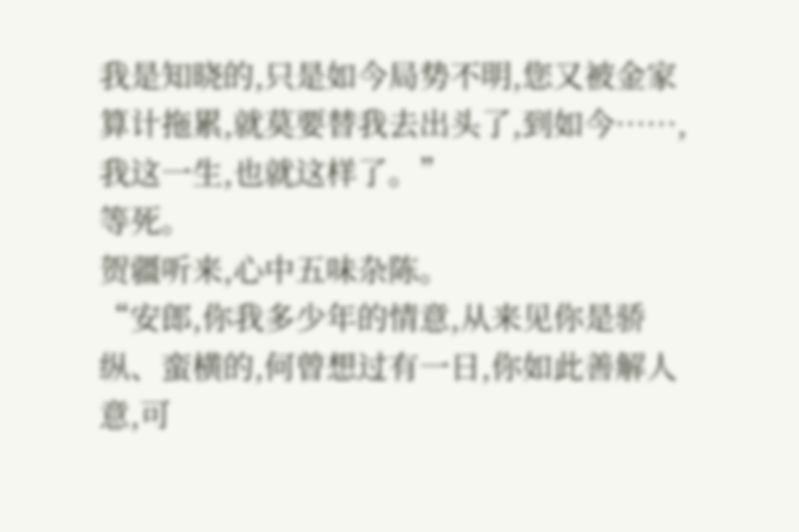我是知晓的,只是如今局势不明,您又被金家算计拖累,就莫要替我去出头了,到如今……,我这一生,也就这样了。”
等死。
贺疆听来,心中五味杂陈。
“安郎,你我多少年的情意,从来见你是骄纵、蛮横的,何曾想过有一日,你如此善解人意,可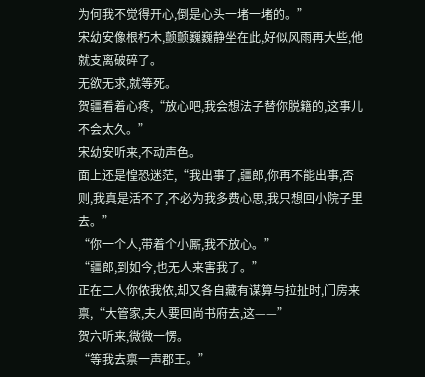为何我不觉得开心,倒是心头一堵一堵的。”
宋幼安像根朽木,颤颤巍巍静坐在此,好似风雨再大些,他就支离破碎了。
无欲无求,就等死。
贺疆看着心疼,“放心吧,我会想法子替你脱籍的,这事儿不会太久。”
宋幼安听来,不动声色。
面上还是惶恐迷茫,“我出事了,疆郎,你再不能出事,否则,我真是活不了,不必为我多费心思,我只想回小院子里去。”
“你一个人,带着个小厮,我不放心。”
“疆郎,到如今,也无人来害我了。”
正在二人你侬我侬,却又各自藏有谋算与拉扯时,门房来禀,“大管家,夫人要回尚书府去,这——”
贺六听来,微微一愣。
“等我去禀一声郡王。”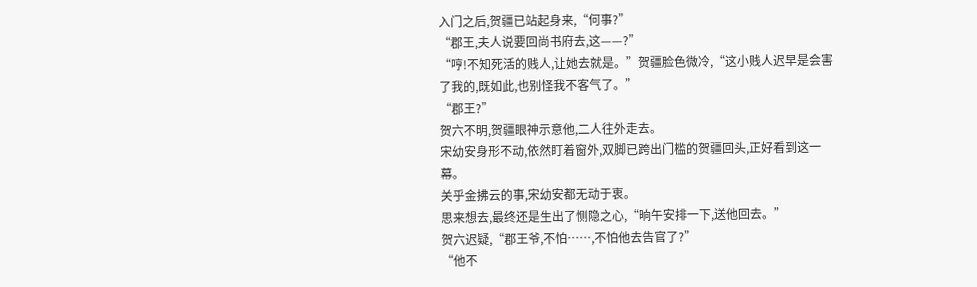入门之后,贺疆已站起身来,“何事?”
“郡王,夫人说要回尚书府去,这——?”
“哼!不知死活的贱人,让她去就是。”贺疆脸色微冷,“这小贱人迟早是会害了我的,既如此,也别怪我不客气了。”
“郡王?”
贺六不明,贺疆眼神示意他,二人往外走去。
宋幼安身形不动,依然盯着窗外,双脚已跨出门槛的贺疆回头,正好看到这一幕。
关乎金拂云的事,宋幼安都无动于衷。
思来想去,最终还是生出了恻隐之心,“晌午安排一下,送他回去。”
贺六迟疑,“郡王爷,不怕……,不怕他去告官了?”
“他不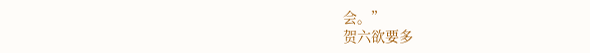会。”
贺六欲要多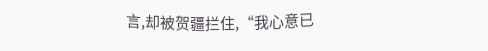言,却被贺疆拦住,“我心意已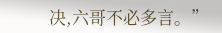决,六哥不必多言。”